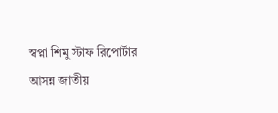স্বপ্না শিমু স্টাফ রিপোর্টার
আসন্ন জাতীয়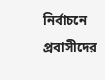নির্বাচনে প্রবাসীদের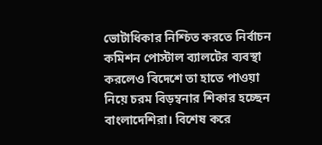ভোটাধিকার নিশ্চিত করতে নির্বাচন কমিশন পোস্টাল ব্যালটের ব্যবস্থা করলেও বিদেশে তা হাতে পাওয়া নিয়ে চরম বিড়ম্বনার শিকার হচ্ছেন বাংলাদেশিরা। বিশেষ করে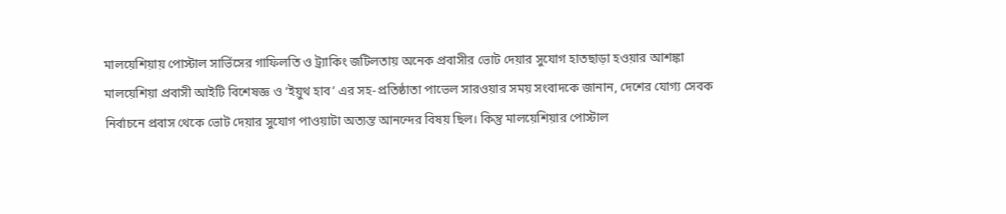মালয়েশিয়ায় পোস্টাল সার্ভিসের গাফিলতি ও ট্র্যাকিং জটিলতায় অনেক প্রবাসীর ভোট দেয়ার সুযোগ হাতছাড়া হওয়ার আশঙ্কা
মালয়েশিয়া প্রবাসী আইটি বিশেষজ্ঞ ও ‘ইয়ুথ হাব’ এর সহ-প্রতিষ্ঠাতা পাভেল সারওয়ার সময় সংবাদকে জানান, দেশের যোগ্য সেবক নির্বাচনে প্রবাস থেকে ভোট দেয়ার সুযোগ পাওয়াটা অত্যন্ত আনন্দের বিষয় ছিল। কিন্তু মালয়েশিয়ার পোস্টাল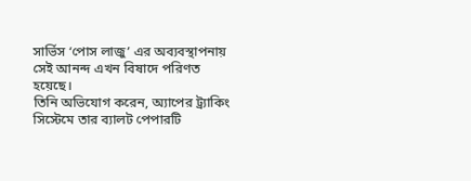সার্ভিস ‘পোস লাজু’ এর অব্যবস্থাপনায় সেই আনন্দ এখন বিষাদে পরিণত হয়েছে।
তিনি অভিযোগ করেন, অ্যাপের ট্র্যাকিং সিস্টেমে তার ব্যালট পেপারটি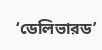‘ডেলিভারড’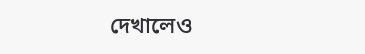দেখালেও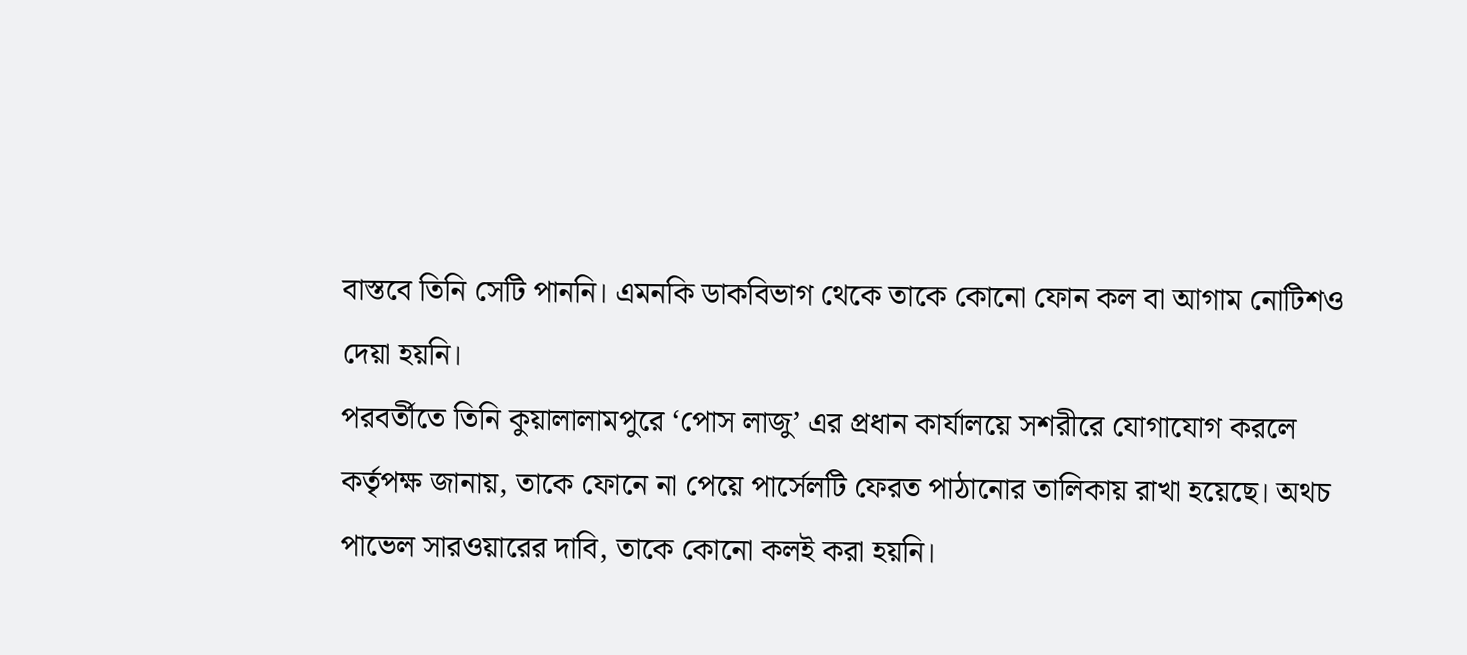বাস্তবে তিনি সেটি পাননি। এমনকি ডাকবিভাগ থেকে তাকে কোনো ফোন কল বা আগাম নোটিশও দেয়া হয়নি।
পরবর্তীতে তিনি কুয়ালালামপুরে ‘পোস লাজু’ এর প্রধান কার্যালয়ে সশরীরে যোগাযোগ করলে কর্তৃপক্ষ জানায়, তাকে ফোনে না পেয়ে পার্সেলটি ফেরত পাঠানোর তালিকায় রাখা হয়েছে। অথচ পাভেল সারওয়ারের দাবি, তাকে কোনো কলই করা হয়নি।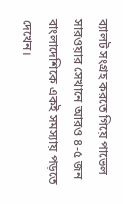ব্যালট সংগ্রহ করতে গিয়ে পাভেল সারওয়ার সেখানে আরও ৪-৫ জন বাংলাদেশিকে একই সমস্যায় পড়তে দেখেন।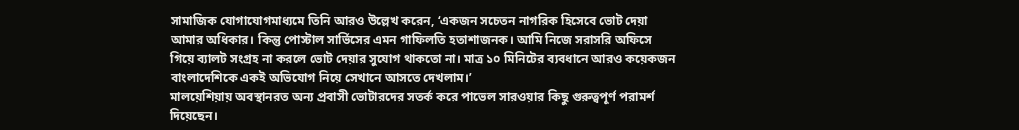সামাজিক যোগাযোগমাধ্যমে তিনি আরও উল্লেখ করেন, ‘একজন সচেতন নাগরিক হিসেবে ভোট দেয়া আমার অধিকার। কিন্তু পোস্টাল সার্ভিসের এমন গাফিলতি হতাশাজনক। আমি নিজে সরাসরি অফিসে গিয়ে ব্যালট সংগ্রহ না করলে ভোট দেয়ার সুযোগ থাকতো না। মাত্র ১০ মিনিটের ব্যবধানে আরও কয়েকজন বাংলাদেশিকে একই অভিযোগ নিয়ে সেখানে আসতে দেখলাম।’
মালয়েশিয়ায় অবস্থানরত অন্য প্রবাসী ভোটারদের সতর্ক করে পাভেল সারওয়ার কিছু গুরুত্বপূর্ণ পরামর্শ দিয়েছেন।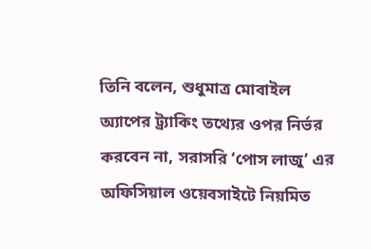তিনি বলেন, শুধুমাত্র মোবাইল অ্যাপের ট্র্যাকিং তথ্যের ওপর নির্ভর করবেন না, সরাসরি ‘পোস লাজু’ এর অফিসিয়াল ওয়েবসাইটে নিয়মিত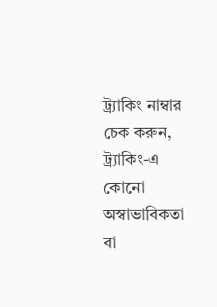ট্র্যাকিং নাম্বার চেক করুন, ট্র্যাকিং-এ কোনো অস্বাভাবিকতা বা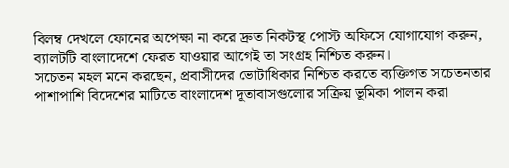বিলম্ব দেখলে ফোনের অপেক্ষা না করে দ্রুত নিকটস্থ পোস্ট অফিসে যোগাযোগ করুন, ব্যালটটি বাংলাদেশে ফেরত যাওয়ার আগেই তা সংগ্রহ নিশ্চিত করুন।
সচেতন মহল মনে করছেন, প্রবাসীদের ভোটাধিকার নিশ্চিত করতে ব্যক্তিগত সচেতনতার পাশাপাশি বিদেশের মাটিতে বাংলাদেশ দূতাবাসগুলোর সক্রিয় ভূমিকা পালন করা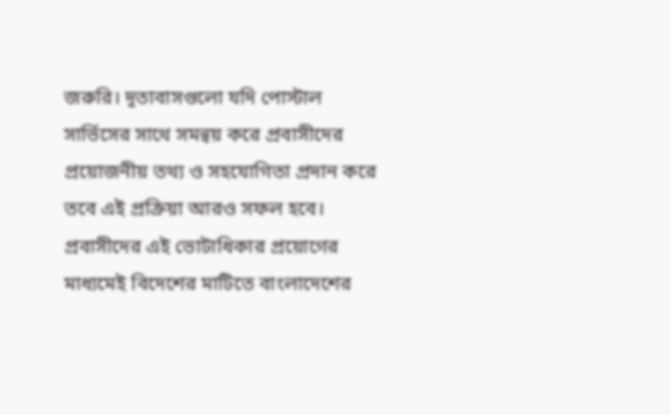জরুরি। দূতাবাসগুলো যদি পোস্টাল সার্ভিসের সাথে সমন্বয় করে প্রবাসীদের প্রয়োজনীয় তথ্য ও সহযোগিতা প্রদান করে তবে এই প্রক্রিয়া আরও সফল হবে।
প্রবাসীদের এই ভোটাধিকার প্রয়োগের মাধ্যমেই বিদেশের মাটিতে বাংলাদেশের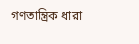গণতান্ত্রিক ধারা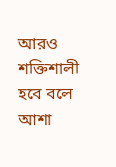আরও শক্তিশালী হবে বলে আশা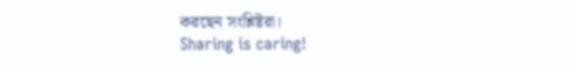করছেন সংশ্লিষ্টরা।
Sharing is caring!